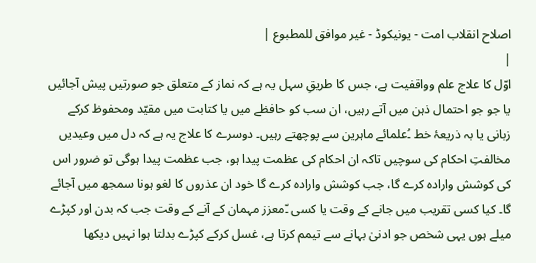اصلاح انقلاب امت - یونیکوڈ - غیر موافق للمطبوع |
|
اوّل کا علاج علم وواقفیت ہے، جس کا طریقِ سہل یہ ہے کہ نماز کے متعلق جو صورتیں پیش آجائیں یا جو جو احتمال ذہن میں آتے رہیں، ان سب کو حافظے میں یا کتابت میں مقیّد ومحفوظ کرکے زبانی یا بہ ذریعۂ خط ۔ُعلمائے ماہرین سے پوچھتے رہیں۔ دوسرے کا علاج یہ ہے کہ دل میں وعیدیں مخالفتِ احکام کی سوچیں تاکہ ان احکام کی عظمت پیدا ہو، جب عظمت پیدا ہوگی تو ضرور اس کی کوشش وارادہ کرے گا، جب کوشش وارادہ کرے گا خود ان عذروں کا لغو ہونا سمجھ میں آجائے گا۔ کیا کسی تقریب میں جانے کے وقت یا کسی ۔ّمعزز مہمان کے آنے کے وقت جب کہ بدن اور کپڑے میلے ہوں یہی شخص جو ادنیٰ بہانے سے تیمم کرتا ہے، غسل کرکے کپڑے بدلتا ہوا نہیں دیکھا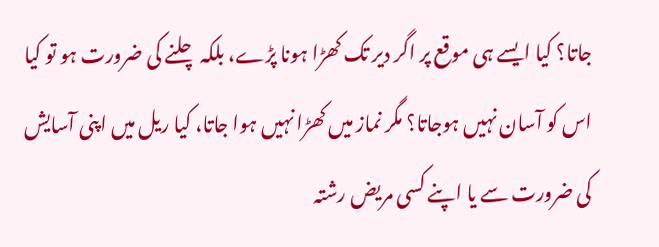جاتا؟ کیا ایسے ہی موقع پر اگر دیر تک کھڑا ہونا پڑے، بلکہ چلنے کی ضرورت ہو تو کیا اس کو آسان نہیں ہوجاتا؟ مگر نماز میں کھڑا نہیں ہوا جاتا، کیا ریل میں اپنی آسایش کی ضرورت سے یا اپنے کسی مریض رشتہ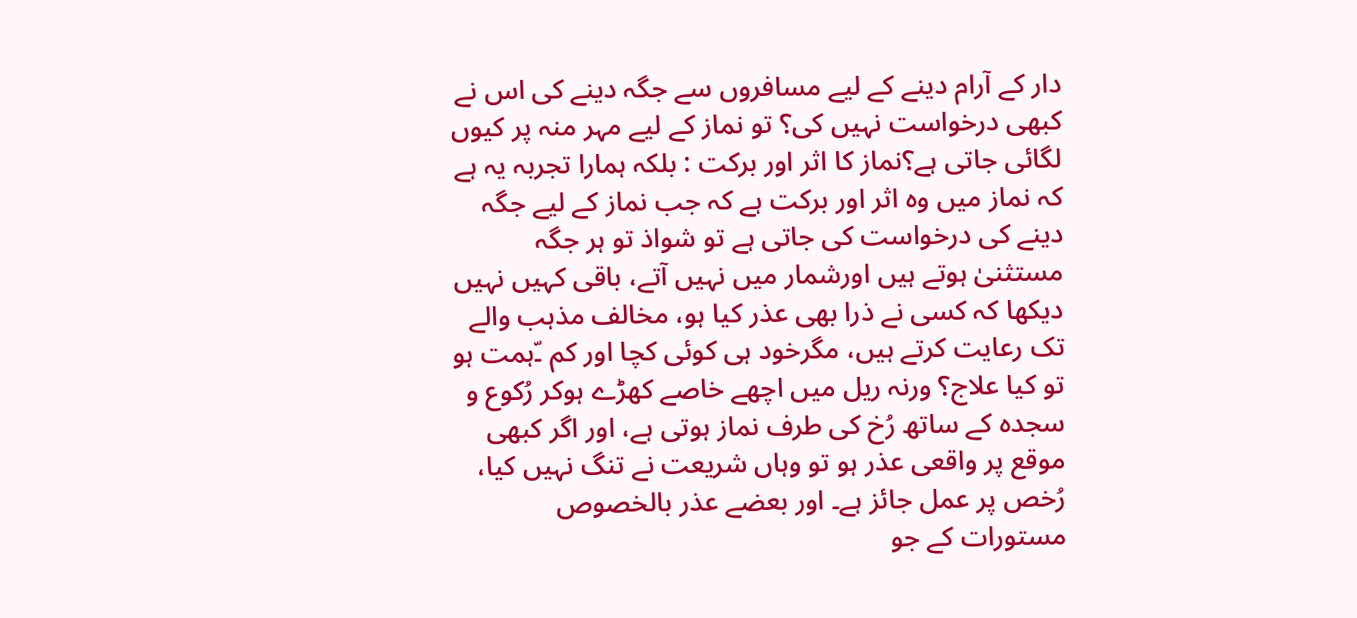دار کے آرام دینے کے لیے مسافروں سے جگہ دینے کی اس نے کبھی درخواست نہیں کی؟ تو نماز کے لیے مہر منہ پر کیوں لگائی جاتی ہے؟نماز کا اثر اور برکت : بلکہ ہمارا تجربہ یہ ہے کہ نماز میں وہ اثر اور برکت ہے کہ جب نماز کے لیے جگہ دینے کی درخواست کی جاتی ہے تو شواذ تو ہر جگہ مستثنیٰ ہوتے ہیں اورشمار میں نہیں آتے، باقی کہیں نہیں دیکھا کہ کسی نے ذرا بھی عذر کیا ہو، مخالف مذہب والے تک رعایت کرتے ہیں، مگرخود ہی کوئی کچا اور کم ۔ّہمت ہو تو کیا علاج؟ ورنہ ریل میں اچھے خاصے کھڑے ہوکر رُکوع و سجدہ کے ساتھ رُخ کی طرف نماز ہوتی ہے، اور اگر کبھی موقع پر واقعی عذر ہو تو وہاں شریعت نے تنگ نہیں کیا، رُخص پر عمل جائز ہے۔ اور بعضے عذر بالخصوص مستورات کے جو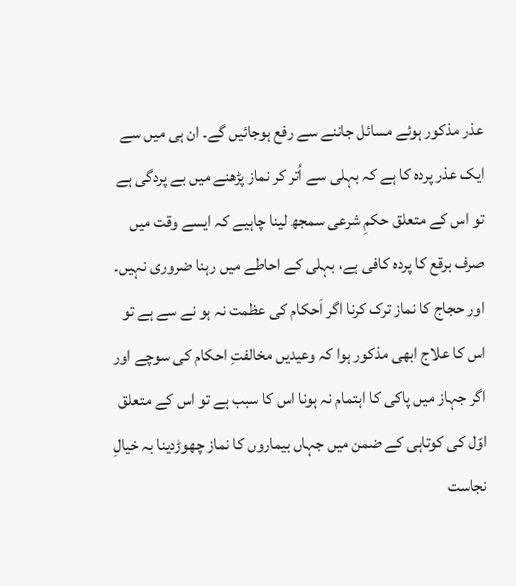عذر مذکور ہوئے مسائل جاننے سے رفع ہوجائیں گے۔ ان ہی میں سے ایک عذر پردہ کا ہے کہ بہلی سے اُتر کر نماز پڑھنے میں بے پردگی ہے تو اس کے متعلق حکمِ شرعی سمجھ لینا چاہیے کہ ایسے وقت میں صرف برقع کا پردہ کافی ہے، بہلی کے احاطے میں رہنا ضروری نہیں۔ اور حجاج کا نماز ترک کرنا اگر اَحکام کی عظمت نہ ہو نے سے ہے تو اس کا علاج ابھی مذکور ہوا کہ وعیدیں مخالفتِ احکام کی سوچے اور اگر جہاز میں پاکی کا اہتمام نہ ہونا اس کا سبب ہے تو اس کے متعلق اوّل کی کوتاہی کے ضمن میں جہاں بیماروں کا نماز چھوڑدینا بہ خیالِ نجاست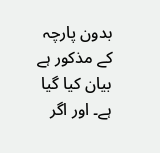بدون پارچہ کے مذکور ہے بیان کیا گیا ہے۔ اور اگر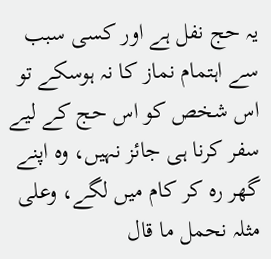یہ حج نفل ہے اور کسی سبب سے اہتمام نماز کا نہ ہوسکے تو اس شخص کو اس حج کے لیے سفر کرنا ہی جائز نہیں، وہ اپنے گھر رہ کر کام میں لگے، وعلی مثلہ نحمل ما قال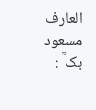العارف مسعود بک ؒ :